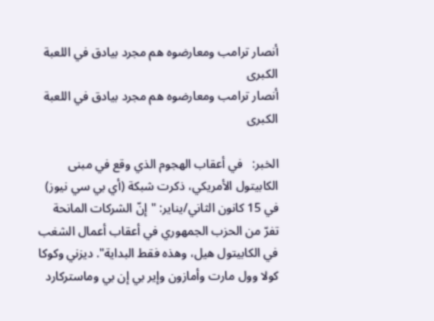أنصار ترامب ومعارضوه هم مجرد بيادق في اللعبة الكبرى
أنصار ترامب ومعارضوه هم مجرد بيادق في اللعبة الكبرى

الخبر:   في أعقاب الهجوم الذي وقع في مبنى الكابيتول الأمريكي، ذكرت شبكة (أي بي سي نيوز) في 15 كانون الثاني/يناير: "إنّ الشركات المانحة تفرّ من الحزب الجمهوري في أعقاب أعمال الشغب في الكابيتول هيل، وهذه فقط البداية". ديزني وكوكا كولا وول مارت وأمازون وإير بي إن بي وماستركارد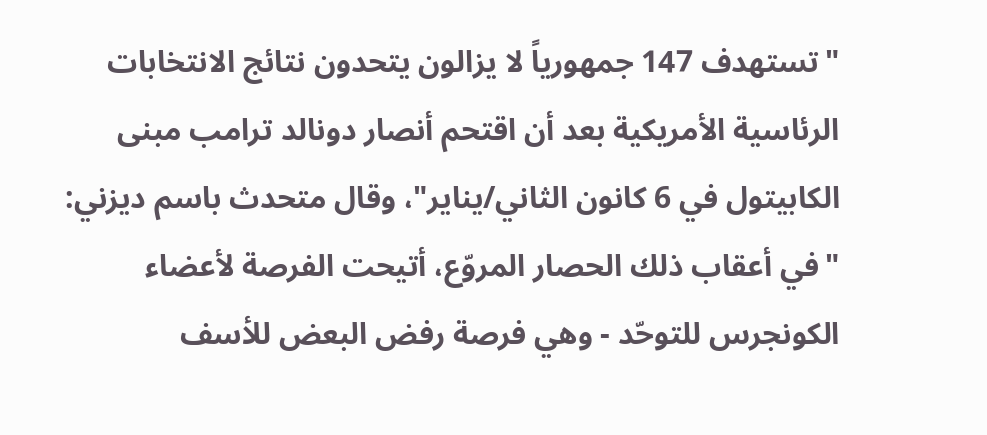"تستهدف 147 جمهورياً لا يزالون يتحدون نتائج الانتخابات الرئاسية الأمريكية بعد أن اقتحم أنصار دونالد ترامب مبنى الكابيتول في 6 كانون الثاني/يناير"، وقال متحدث باسم ديزني: "في أعقاب ذلك الحصار المروّع، أتيحت الفرصة لأعضاء الكونجرس للتوحّد - وهي فرصة رفض البعض للأسف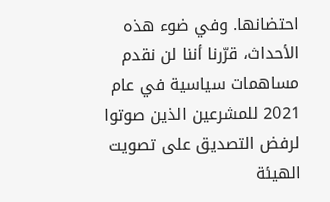احتضانها. وفي ضوء هذه الأحداث، قرّرنا أننا لن نقدم مساهمات سياسية في عام 2021 للمشرعين الذين صوتوا لرفض التصديق على تصويت الهيئة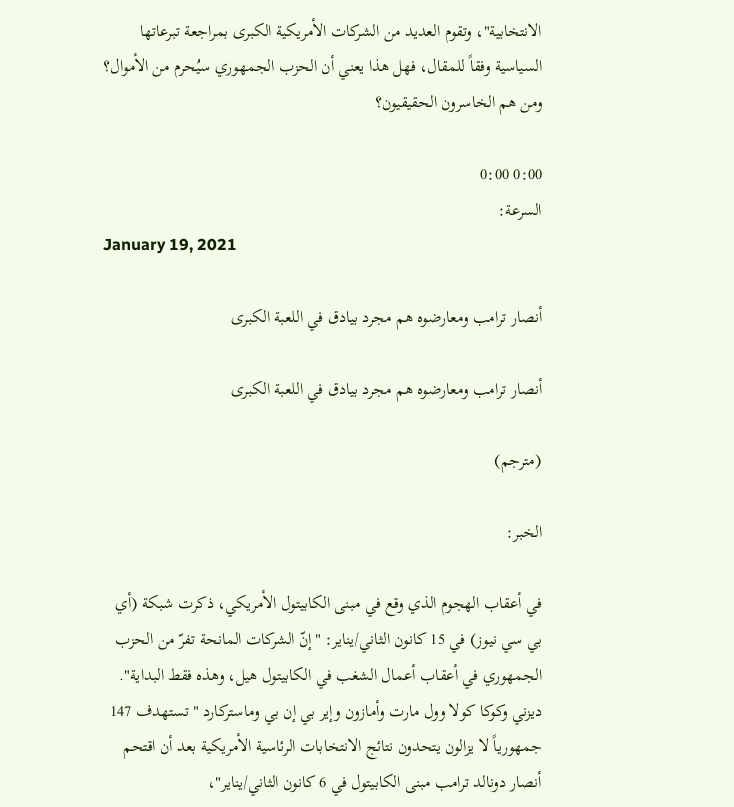الانتخابية"، وتقوم العديد من الشركات الأمريكية الكبرى بمراجعة تبرعاتها السياسية وفقاً للمقال، فهل هذا يعني أن الحزب الجمهوري سيُحرم من الأموال؟ ومن هم الخاسرون الحقيقيون؟

0:00 0:00
السرعة:
January 19, 2021

أنصار ترامب ومعارضوه هم مجرد بيادق في اللعبة الكبرى

أنصار ترامب ومعارضوه هم مجرد بيادق في اللعبة الكبرى

(مترجم)

الخبر:

في أعقاب الهجوم الذي وقع في مبنى الكابيتول الأمريكي، ذكرت شبكة (أي بي سي نيوز) في 15 كانون الثاني/يناير: "إنّ الشركات المانحة تفرّ من الحزب الجمهوري في أعقاب أعمال الشغب في الكابيتول هيل، وهذه فقط البداية". ديزني وكوكا كولا وول مارت وأمازون وإير بي إن بي وماستركارد "تستهدف 147 جمهورياً لا يزالون يتحدون نتائج الانتخابات الرئاسية الأمريكية بعد أن اقتحم أنصار دونالد ترامب مبنى الكابيتول في 6 كانون الثاني/يناير"،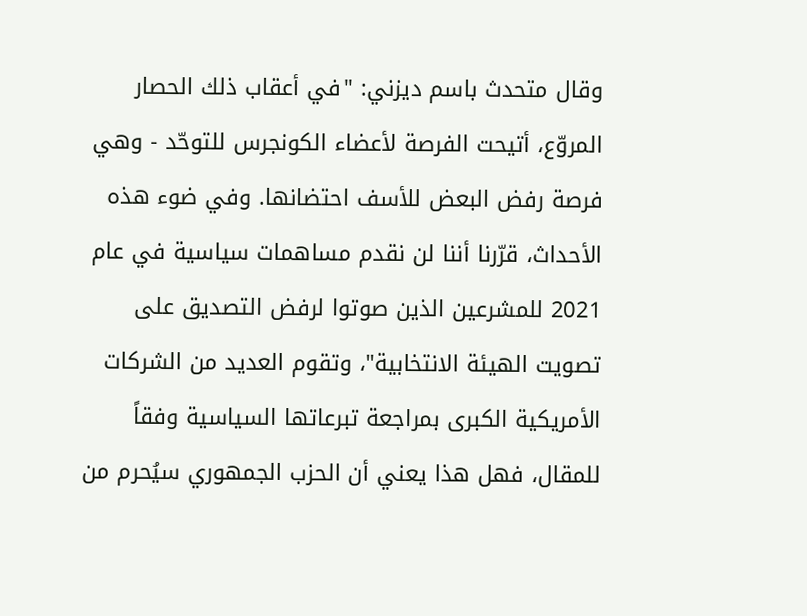وقال متحدث باسم ديزني: "في أعقاب ذلك الحصار المروّع، أتيحت الفرصة لأعضاء الكونجرس للتوحّد - وهي فرصة رفض البعض للأسف احتضانها. وفي ضوء هذه الأحداث، قرّرنا أننا لن نقدم مساهمات سياسية في عام 2021 للمشرعين الذين صوتوا لرفض التصديق على تصويت الهيئة الانتخابية"، وتقوم العديد من الشركات الأمريكية الكبرى بمراجعة تبرعاتها السياسية وفقاً للمقال، فهل هذا يعني أن الحزب الجمهوري سيُحرم من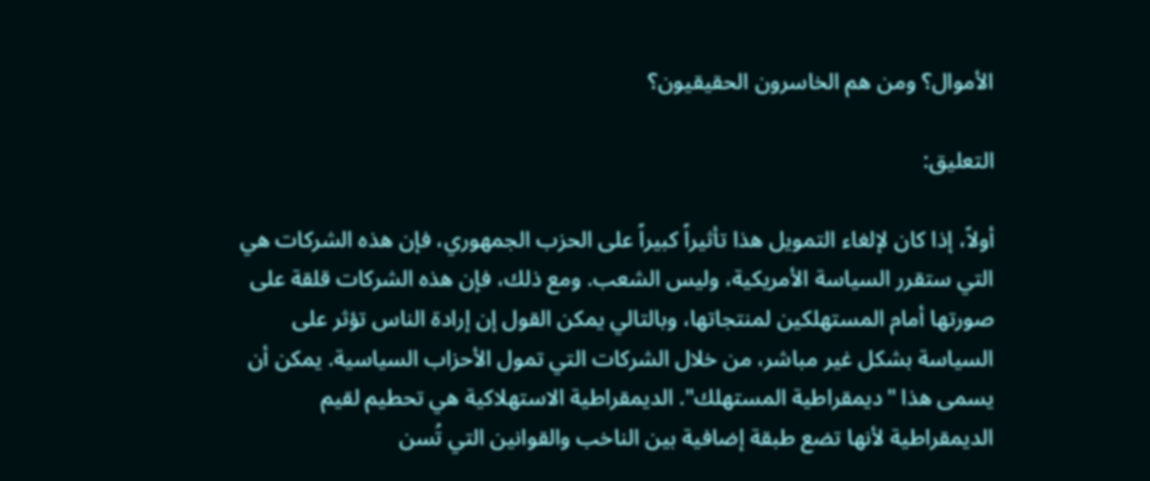الأموال؟ ومن هم الخاسرون الحقيقيون؟

التعليق:

أولاً، إذا كان لإلغاء التمويل هذا تأثيراً كبيراً على الحزب الجمهوري، فإن هذه الشركات هي التي ستقرر السياسة الأمريكية، وليس الشعب. ومع ذلك، فإن هذه الشركات قلقة على صورتها أمام المستهلكين لمنتجاتها، وبالتالي يمكن القول إن إرادة الناس تؤثر على السياسة بشكل غير مباشر، من خلال الشركات التي تمول الأحزاب السياسية. يمكن أن يسمى هذا "ديمقراطية المستهلك". الديمقراطية الاستهلاكية هي تحطيم لقيم الديمقراطية لأنها تضع طبقة إضافية بين الناخب والقوانين التي تُسن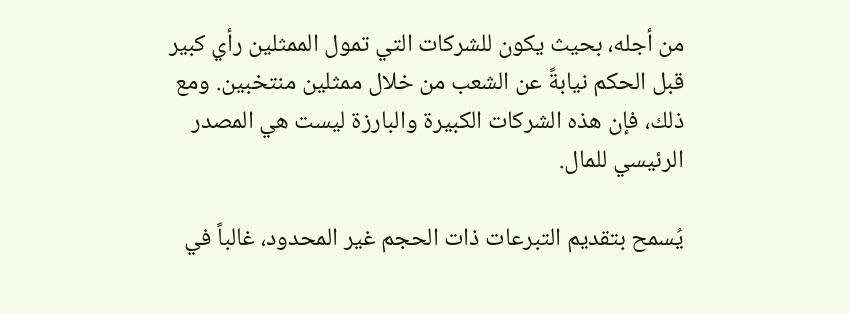من أجله، بحيث يكون للشركات التي تمول الممثلين رأي كبير قبل الحكم نيابةً عن الشعب من خلال ممثلين منتخبين. ومع ذلك، فإن هذه الشركات الكبيرة والبارزة ليست هي المصدر الرئيسي للمال.

يُسمح بتقديم التبرعات ذات الحجم غير المحدود، غالباً في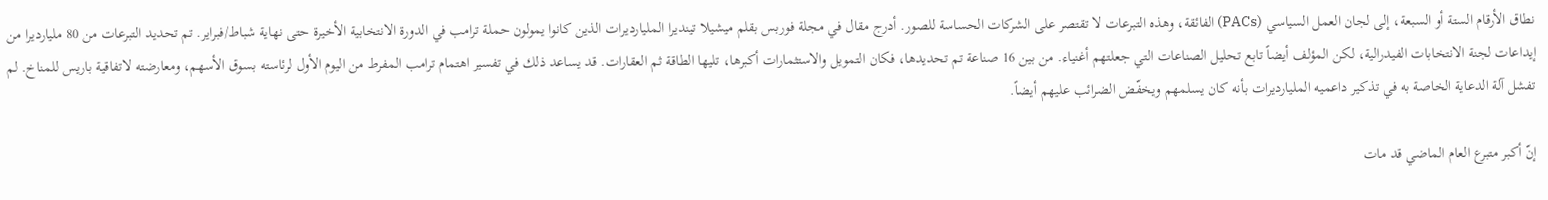نطاق الأرقام الستة أو السبعة، إلى لجان العمل السياسي (PACs) الفائقة، وهذه التبرعات لا تقتصر على الشركات الحساسة للصور. أدرج مقال في مجلة فوربس بقلم ميشيلا تينديرا المليارديرات الذين كانوا يمولون حملة ترامب في الدورة الانتخابية الأخيرة حتى نهاية شباط/فبراير. تم تحديد التبرعات من 80 مليارديرا من إيداعات لجنة الانتخابات الفيدرالية، لكن المؤلف أيضاً تابع تحليل الصناعات التي جعلتهم أغنياء. من بين 16 صناعة تم تحديدها، فكان التمويل والاستثمارات أكبرها، تليها الطاقة ثم العقارات. قد يساعد ذلك في تفسير اهتمام ترامب المفرط من اليوم الأول لرئاسته بسوق الأسهم، ومعارضته لاتفاقية باريس للمناخ. لم تفشل آلة الدعاية الخاصة به في تذكير داعميه المليارديرات بأنه كان يسلمهم ويخفّض الضرائب عليهم أيضاً.

إنّ أكبر متبرع العام الماضي قد مات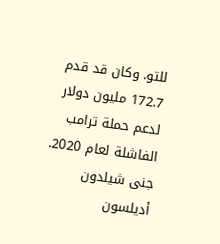للتو. وكان قد قدم 172.7 مليون دولار لدعم حملة ترامب الفاشلة لعام 2020. جنى شيلدون أديلسون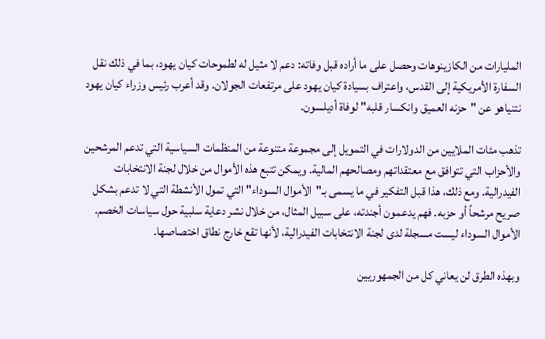المليارات من الكازينوهات وحصل على ما أراده قبل وفاته: دعم لا مثيل له لطموحات كيان يهود، بما في ذلك نقل السفارة الأمريكية إلى القدس، واعتراف بسيادة كيان يهود على مرتفعات الجولان. وقد أعرب رئيس وزراء كيان يهود نتنياهو عن "حزنه العميق وانكسار قلبه" لوفاة أديلسون.

تذهب مئات الملايين من الدولارات في التمويل إلى مجموعة متنوعة من المنظمات السياسية التي تدعم المرشحين والأحزاب التي تتوافق مع معتقداتهم ومصالحهم المالية. ويمكن تتبع هذه الأموال من خلال لجنة الانتخابات الفيدرالية. ومع ذلك، هذا قبل التفكير في ما يسمى بـ"الأموال السوداء" التي تمول الأنشطة التي لا تدعم بشكل صريح مرشحاً أو حزبه. فهم يدعمون أجندته، على سبيل المثال، من خلال نشر دعاية سلبية حول سياسات الخصم. الأموال السوداء ليست مسجلة لدى لجنة الانتخابات الفيدرالية، لأنها تقع خارج نطاق اختصاصها.

وبهذه الطرق لن يعاني كل من الجمهوريين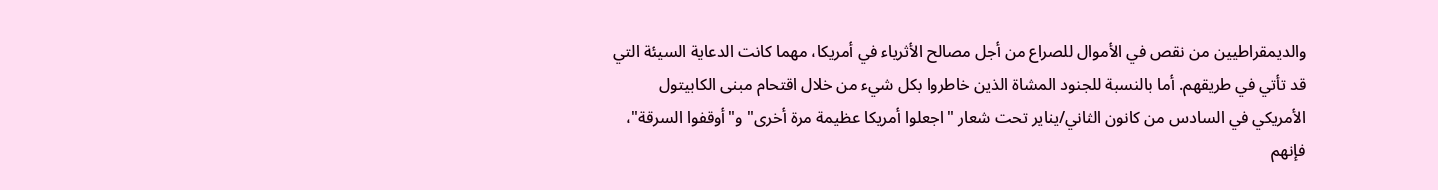والديمقراطيين من نقص في الأموال للصراع من أجل مصالح الأثرياء في أمريكا، مهما كانت الدعاية السيئة التي قد تأتي في طريقهم. أما بالنسبة للجنود المشاة الذين خاطروا بكل شيء من خلال اقتحام مبنى الكابيتول الأمريكي في السادس من كانون الثاني/يناير تحت شعار "اجعلوا أمريكا عظيمة مرة أخرى" و"أوقفوا السرقة"، فإنهم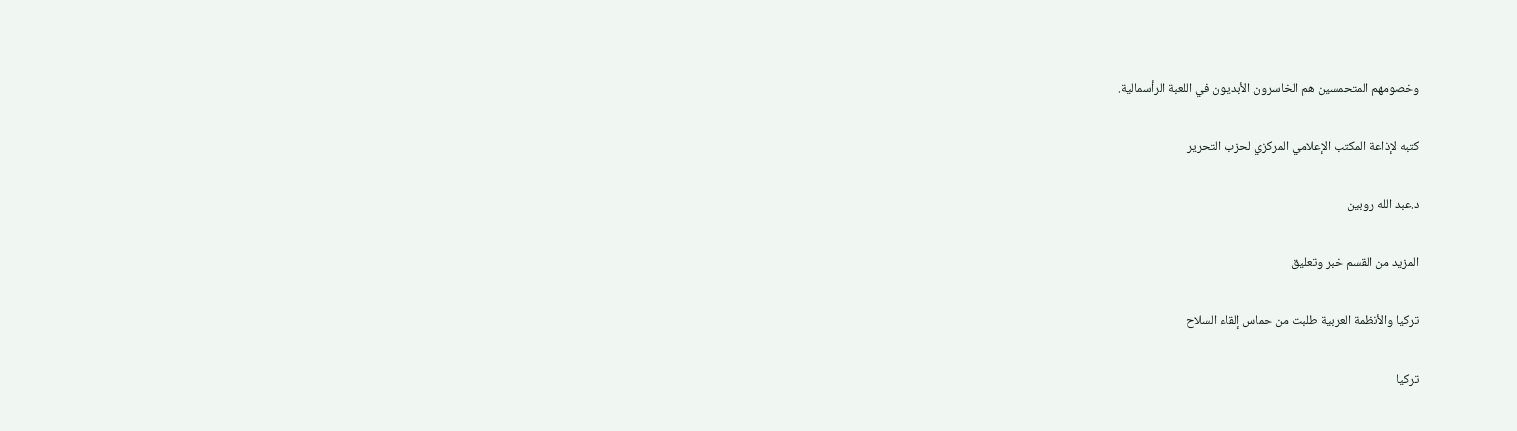وخصومهم المتحمسين هم الخاسرون الأبديون في اللعبة الرأسمالية.

كتبه لإذاعة المكتب الإعلامي المركزي لحزب التحرير

د.عبد الله روبين

المزيد من القسم خبر وتعليق

تركيا والأنظمة العربية طلبت من حماس إلقاء السلاح

تركيا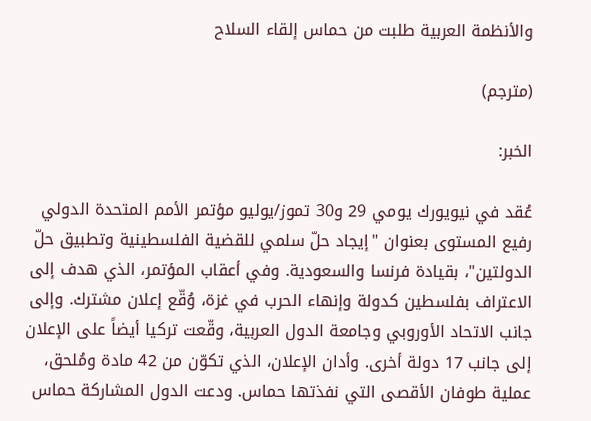والأنظمة العربية طلبت من حماس إلقاء السلاح

(مترجم)

الخبر:

عُقد في نيويورك يومي 29 و30 تموز/يوليو مؤتمر الأمم المتحدة الدولي رفيع المستوى بعنوان "إيجاد حلّ سلمي للقضية الفلسطينية وتطبيق حلّ الدولتين"، بقيادة فرنسا والسعودية. وفي أعقاب المؤتمر، الذي هدف إلى الاعتراف بفلسطين كدولة وإنهاء الحرب في غزة، وُقّع إعلان مشترك. وإلى جانب الاتحاد الأوروبي وجامعة الدول العربية، وقّعت تركيا أيضاً على الإعلان إلى جانب 17 دولة أخرى. وأدان الإعلان، الذي تكوّن من 42 مادة ومُلحق، عملية طوفان الأقصى التي نفذتها حماس. ودعت الدول المشاركة حماس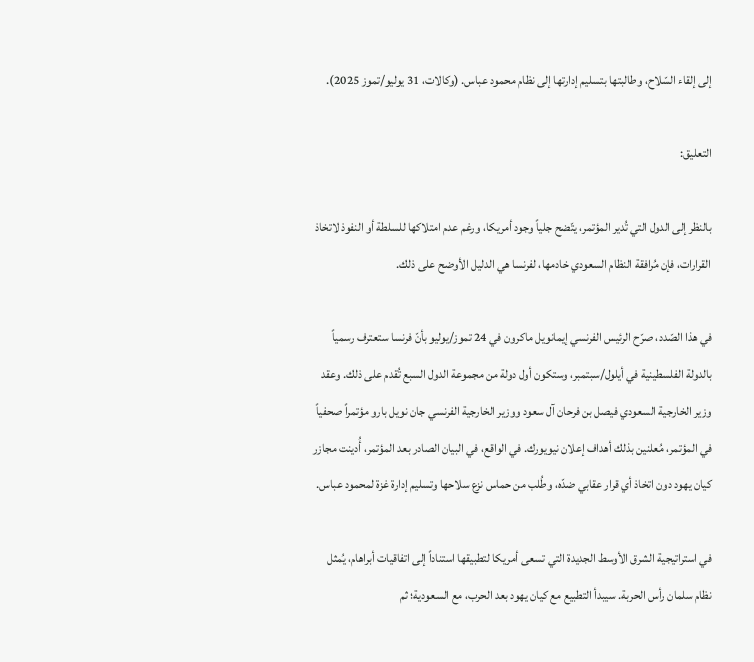إلى إلقاء السّلاح، وطالبتها بتسليم إدارتها إلى نظام محمود عباس. (وكالات، 31 يوليو/تموز 2025).

التعليق:

بالنظر إلى الدول التي تُدير المؤتمر، يتّضح جلياً وجود أمريكا، ورغم عدم امتلاكها للسلطة أو النفوذ لاتخاذ القرارات، فإن مُرافقة النظام السعودي خادمها، لفرنسا هي الدليل الأوضح على ذلك.

في هذا الصّدد، صرّح الرئيس الفرنسي إيمانويل ماكرون في 24 تموز/يوليو بأنّ فرنسا ستعترف رسمياً بالدولة الفلسطينية في أيلول/سبتمبر، وستكون أول دولة من مجموعة الدول السبع تُقدم على ذلك. وعقد وزير الخارجية السعودي فيصل بن فرحان آل سعود ووزير الخارجية الفرنسي جان نويل بارو مؤتمراً صحفياً في المؤتمر، مُعلنين بذلك أهداف إعلان نيويورك. في الواقع، في البيان الصادر بعد المؤتمر، أُدينت مجازر كيان يهود دون اتخاذ أي قرار عقابي ضدّه، وطُلب من حماس نزع سلاحها وتسليم إدارة غزة لمحمود عباس.

في استراتيجية الشرق الأوسط الجديدة التي تسعى أمريكا لتطبيقها استناداً إلى اتفاقيات أبراهام، يُمثل نظام سلمان رأس الحربة. سيبدأ التطبيع مع كيان يهود بعد الحرب، مع السعودية؛ ثم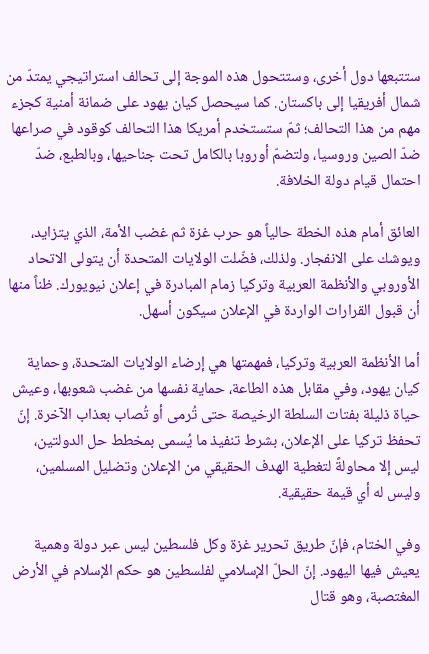ستتبعها دول أخرى، وستتحول هذه الموجة إلى تحالف استراتيجي يمتدّ من شمال أفريقيا إلى باكستان. كما سيحصل كيان يهود على ضمانة أمنية كجزء مهم من هذا التحالف؛ ثمّ ستستخدم أمريكا هذا التحالف كوقود في صراعها ضدّ الصين وروسيا، ولتضمّ أوروبا بالكامل تحت جناحيها، وبالطبع، ضدّ احتمال قيام دولة الخلافة.

العائق أمام هذه الخطة حالياً هو حرب غزة ثم غضب الأمة، الذي يتزايد، ويوشك على الانفجار. ولذلك، فضّلت الولايات المتحدة أن يتولى الاتحاد الأوروبي والأنظمة العربية وتركيا زمام المبادرة في إعلان نيويورك. ظناً منها أن قبول القرارات الواردة في الإعلان سيكون أسهل.

أما الأنظمة العربية وتركيا، فمهمتها هي إرضاء الولايات المتحدة، وحماية كيان يهود، وفي مقابل هذه الطاعة، حماية نفسها من غضب شعوبها، وعيش حياة ذليلة بفتات السلطة الرخيصة حتى تُرمى أو تُصاب بعذاب الآخرة. إنّ تحفظ تركيا على الإعلان، بشرط تنفيذ ما يُسمى بمخطط حل الدولتين، ليس إلا محاولةً لتغطية الهدف الحقيقي من الإعلان وتضليل المسلمين، وليس له أي قيمة حقيقية.

وفي الختام، فإنّ طريق تحرير غزة وكل فلسطين ليس عبر دولة وهمية يعيش فيها اليهود. إنّ الحلّ الإسلامي لفلسطين هو حكم الإسلام في الأرض المغتصبة، وهو قتال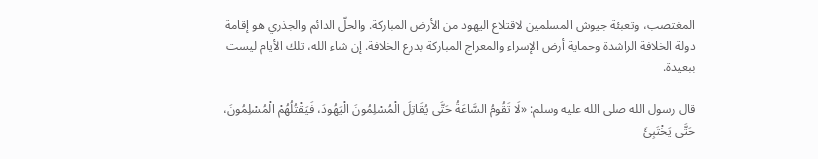المغتصب، وتعبئة جيوش المسلمين لاقتلاع اليهود من الأرض المباركة. والحلّ الدائم والجذري هو إقامة دولة الخلافة الراشدة وحماية أرض الإسراء والمعراج المباركة بدرع الخلافة. إن شاء الله، تلك الأيام ليست ببعيدة.

قال رسول الله صلى الله عليه وسلم: «لَا تَقُومُ السَّاعَةُ حَتَّى يُقَاتِلَ الْمُسْلِمُونَ الْيَهُودَ، فَيَقْتُلُهُمْ الْمُسْلِمُونَ، حَتَّى يَخْتَبِئَ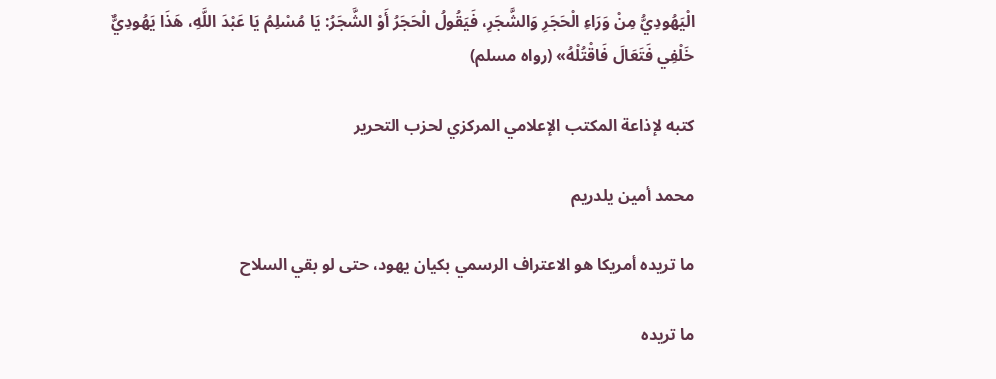الْيَهُودِيُّ مِنْ وَرَاءِ الْحَجَرِ وَالشَّجَرِ، فَيَقُولُ الْحَجَرُ أَوْ الشَّجَرُ: يَا مُسْلِمُ يَا عَبْدَ اللَّهِ، هَذَا يَهُودِيٌّ خَلْفِي فَتَعَالَ فَاقْتُلْهُ» (رواه مسلم)

كتبه لإذاعة المكتب الإعلامي المركزي لحزب التحرير

محمد أمين يلدريم

ما تريده أمريكا هو الاعتراف الرسمي بكيان يهود، حتى لو بقي السلاح

ما تريده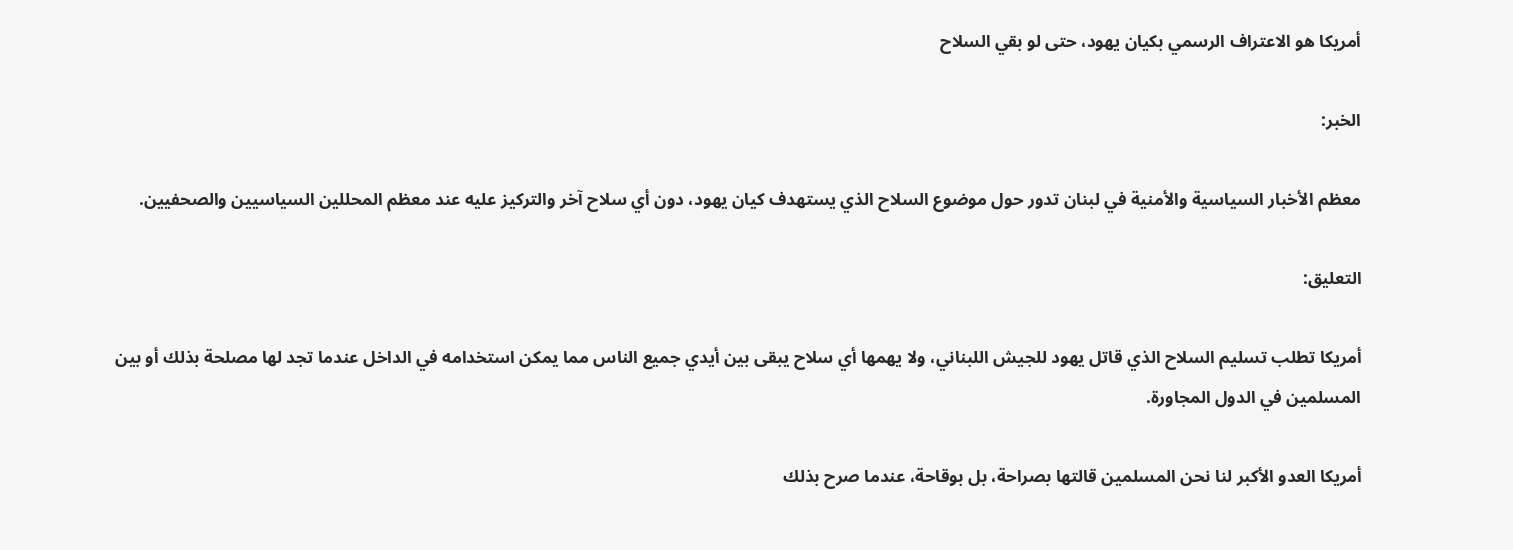أمريكا هو الاعتراف الرسمي بكيان يهود، حتى لو بقي السلاح

الخبر:

معظم الأخبار السياسية والأمنية في لبنان تدور حول موضوع السلاح الذي يستهدف كيان يهود، دون أي سلاح آخر والتركيز عليه عند معظم المحللين السياسيين والصحفيين.

التعليق:

أمريكا تطلب تسليم السلاح الذي قاتل يهود للجيش اللبناني، ولا يهمها أي سلاح يبقى بين أيدي جميع الناس مما يمكن استخدامه في الداخل عندما تجد لها مصلحة بذلك أو بين المسلمين في الدول المجاورة.

أمريكا العدو الأكبر لنا نحن المسلمين قالتها بصراحة، بل بوقاحة، عندما صرح بذلك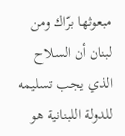مبعوثها برّاك ومن لبنان أن السلاح الذي يجب تسليمه للدولة اللبنانية هو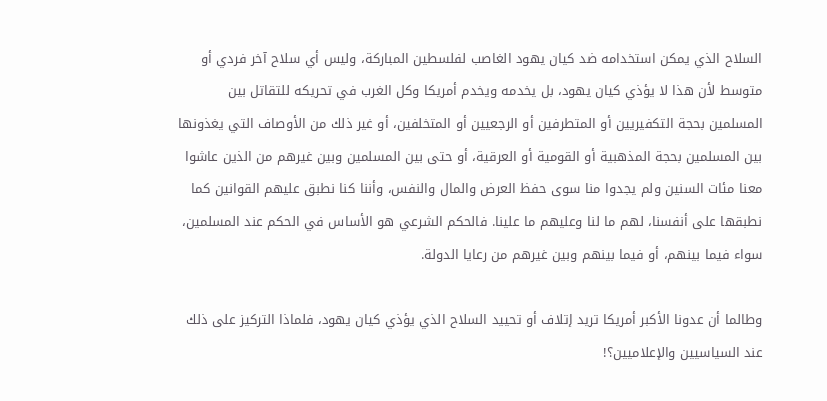السلاح الذي يمكن استخدامه ضد كيان يهود الغاصب لفلسطين المباركة، وليس أي سلاح آخر فردي أو متوسط لأن هذا لا يؤذي كيان يهود، بل يخدمه ويخدم أمريكا وكل الغرب في تحريكه للتقاتل بين المسلمين بحجة التكفيريين أو المتطرفين أو الرجعيين أو المتخلفين، أو غير ذلك من الأوصاف التي يغذونها بين المسلمين بحجة المذهبية أو القومية أو العرقية، أو حتى بين المسلمين وبين غيرهم من الذين عاشوا معنا مئات السنين ولم يجدوا منا سوى حفظ العرض والمال والنفس، وأننا كنا نطبق عليهم القوانين كما نطبقها على أنفسنا، لهم ما لنا وعليهم ما علينا. فالحكم الشرعي هو الأساس في الحكم عند المسلمين، سواء فيما بينهم، أو فيما بينهم وبين غيرهم من رعايا الدولة.

وطالما أن عدونا الأكبر أمريكا تريد إتلاف أو تحييد السلاح الذي يؤذي كيان يهود، فلماذا التركيز على ذلك عند السياسيين والإعلاميين؟!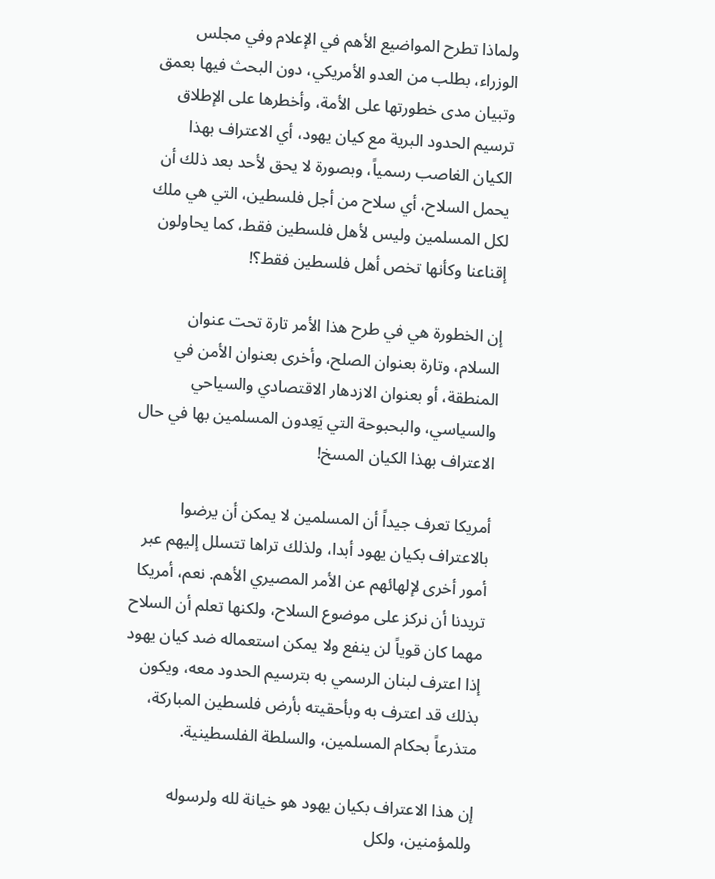ولماذا تطرح المواضيع الأهم في الإعلام وفي مجلس الوزراء، بطلب من العدو الأمريكي، دون البحث فيها بعمق وتبيان مدى خطورتها على الأمة، وأخطرها على الإطلاق ترسيم الحدود البرية مع كيان يهود، أي الاعتراف بهذا الكيان الغاصب رسمياً، وبصورة لا يحق لأحد بعد ذلك أن يحمل السلاح، أي سلاح من أجل فلسطين، التي هي ملك لكل المسلمين وليس لأهل فلسطين فقط، كما يحاولون إقناعنا وكأنها تخص أهل فلسطين فقط؟!

إن الخطورة هي في طرح هذا الأمر تارة تحت عنوان السلام، وتارة بعنوان الصلح، وأخرى بعنوان الأمن في المنطقة، أو بعنوان الازدهار الاقتصادي والسياحي والسياسي، والبحبوحة التي يَعِدون المسلمين بها في حال الاعتراف بهذا الكيان المسخ!

أمريكا تعرف جيداً أن المسلمين لا يمكن أن يرضوا بالاعتراف بكيان يهود أبدا، ولذلك تراها تتسلل إليهم عبر أمور أخرى لإلهائهم عن الأمر المصيري الأهم. نعم، أمريكا تريدنا أن نركز على موضوع السلاح، ولكنها تعلم أن السلاح مهما كان قوياً لن ينفع ولا يمكن استعماله ضد كيان يهود إذا اعترف لبنان الرسمي به بترسيم الحدود معه، ويكون بذلك قد اعترف به وبأحقيته بأرض فلسطين المباركة، متذرعاً بحكام المسلمين، والسلطة الفلسطينية.

إن هذا الاعتراف بكيان يهود هو خيانة لله ولرسوله وللمؤمنين، ولكل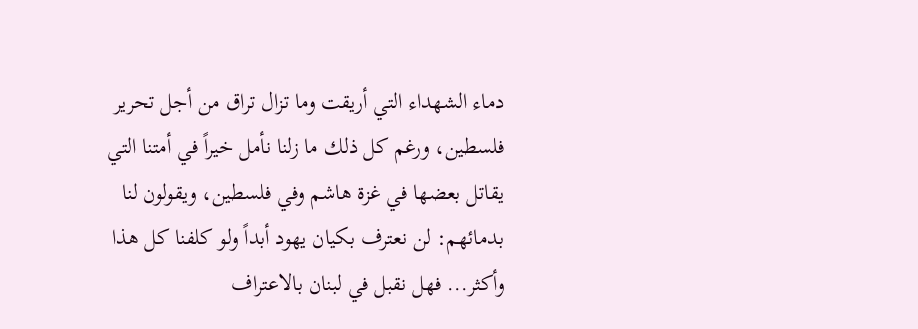دماء الشهداء التي أريقت وما تزال تراق من أجل تحرير فلسطين، ورغم كل ذلك ما زلنا نأمل خيراً في أمتنا التي يقاتل بعضها في غزة هاشم وفي فلسطين، ويقولون لنا بدمائهم: لن نعترف بكيان يهود أبداً ولو كلفنا كل هذا وأكثر... فهل نقبل في لبنان بالاعتراف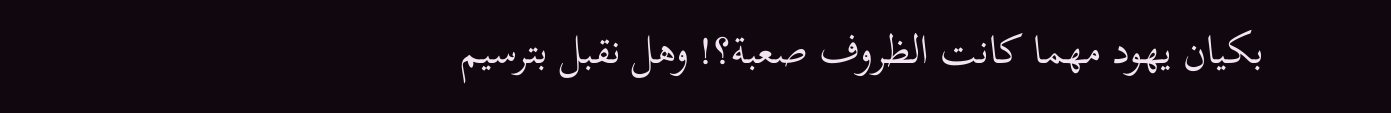بكيان يهود مهما كانت الظروف صعبة؟! وهل نقبل بترسيم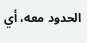الحدود معه، أي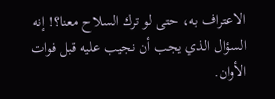الاعتراف به، حتى لو ترك السلاح معنا؟! إنه السؤال الذي يجب أن نجيب عليه قبل فوات الأوان.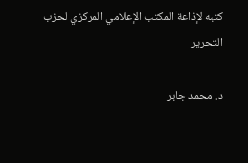كتبه لإذاعة المكتب الإعلامي المركزي لحزب التحرير

د. محمد جابر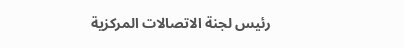رئيس لجنة الاتصالات المركزية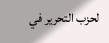لحزب التحرير في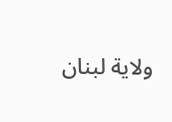ولاية لبنان